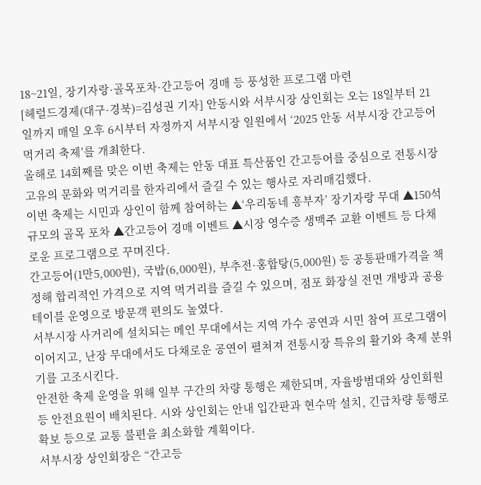18~21일, 장기자랑·골목포차·간고등어 경매 등 풍성한 프로그램 마련
[헤럴드경제(대구·경북)=김성권 기자] 안동시와 서부시장 상인회는 오는 18일부터 21일까지 매일 오후 6시부터 자정까지 서부시장 일원에서 ‘2025 안동 서부시장 간고등어 먹거리 축제’를 개최한다.
올해로 14회째를 맞은 이번 축제는 안동 대표 특산품인 간고등어를 중심으로 전통시장 고유의 문화와 먹거리를 한자리에서 즐길 수 있는 행사로 자리매김했다.
이번 축제는 시민과 상인이 함께 참여하는 ▲‘우리동네 흥부자’ 장기자랑 무대 ▲150석 규모의 골목 포차 ▲간고등어 경매 이벤트 ▲시장 영수증 생맥주 교환 이벤트 등 다채로운 프로그램으로 꾸며진다.
간고등어(1만5,000원), 국밥(6,000원), 부추전·홍합탕(5,000원) 등 공통판매가격을 책정해 합리적인 가격으로 지역 먹거리를 즐길 수 있으며, 점포 화장실 전면 개방과 공용 테이블 운영으로 방문객 편의도 높였다.
서부시장 사거리에 설치되는 메인 무대에서는 지역 가수 공연과 시민 참여 프로그램이 이어지고, 난장 무대에서도 다채로운 공연이 펼쳐져 전통시장 특유의 활기와 축제 분위기를 고조시킨다.
안전한 축제 운영을 위해 일부 구간의 차량 통행은 제한되며, 자율방범대와 상인회원 등 안전요원이 배치된다. 시와 상인회는 안내 입간판과 현수막 설치, 긴급차량 통행로 확보 등으로 교통 불편을 최소화할 계획이다.
서부시장 상인회장은 “간고등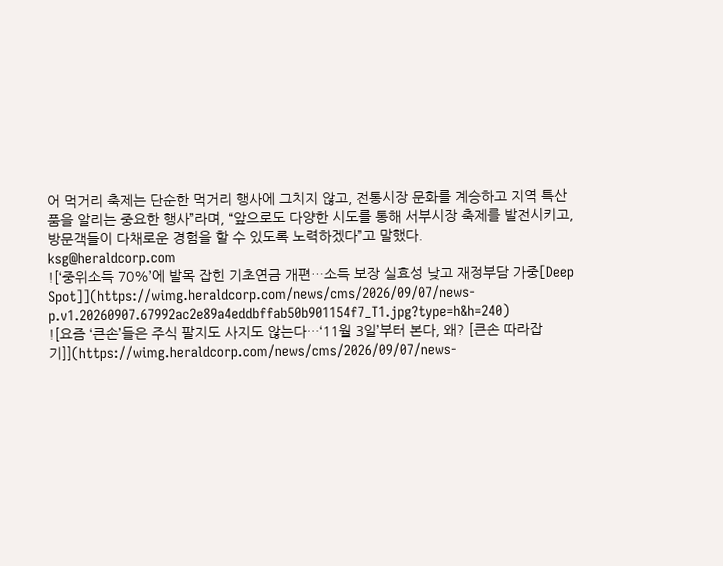어 먹거리 축제는 단순한 먹거리 행사에 그치지 않고, 전통시장 문화를 계승하고 지역 특산품을 알리는 중요한 행사”라며, “앞으로도 다양한 시도를 통해 서부시장 축제를 발전시키고, 방문객들이 다채로운 경험을 할 수 있도록 노력하겠다”고 말했다.
ksg@heraldcorp.com
![‘중위소득 70%’에 발목 잡힌 기초연금 개편…소득 보장 실효성 낮고 재정부담 가중[Deep Spot]](https://wimg.heraldcorp.com/news/cms/2026/09/07/news-p.v1.20260907.67992ac2e89a4eddbffab50b901154f7_T1.jpg?type=h&h=240)
![요즘 ‘큰손’들은 주식 팔지도 사지도 않는다…‘11월 3일’부터 본다, 왜? [큰손 따라잡기]](https://wimg.heraldcorp.com/news/cms/2026/09/07/news-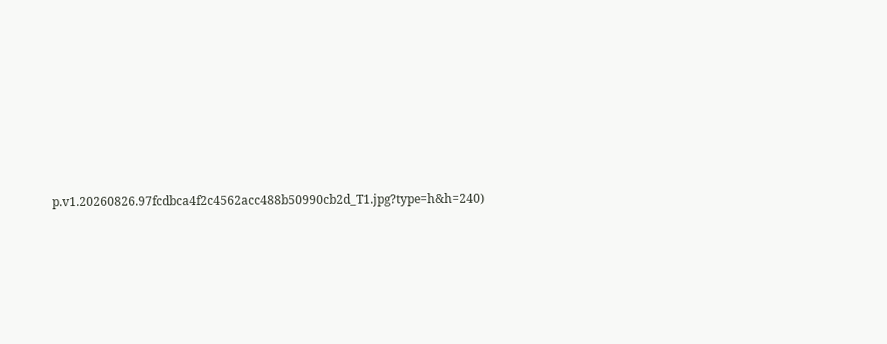p.v1.20260826.97fcdbca4f2c4562acc488b50990cb2d_T1.jpg?type=h&h=240)